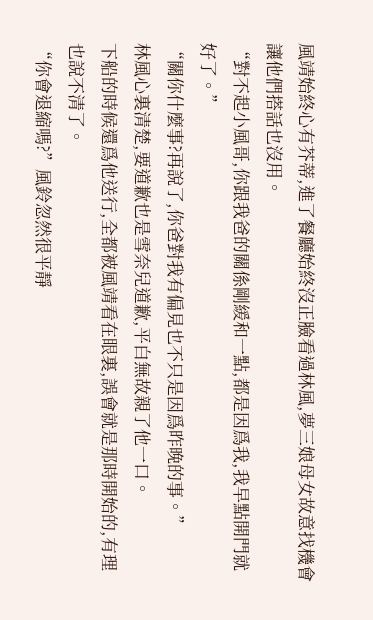風靖始終心有芥蒂,進了餐廳始終沒正臉看過林風,夢三娘母女故意找機會讓他們搭話也沒用。
“對不起小風哥,你跟我爸的關係剛緩和一點,都是因爲我,我早點開門就好了。”
“關你什麼事?再說了,你爸對我有偏見也不只是因爲昨晚的事。”
林風心裏清楚,要道歉也是雪奈兒道歉,平白無故親了他一口。
下船的時候還爲他送行,全都被風靖看在眼裏,誤會就是那時開始的,有理也說不清了。
“你會退縮嗎?”風鈴忽然很平靜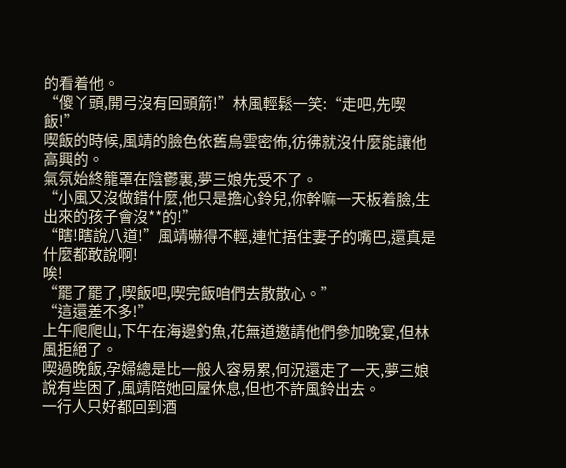的看着他。
“傻丫頭,開弓沒有回頭箭!”林風輕鬆一笑:“走吧,先喫飯!”
喫飯的時候,風靖的臉色依舊烏雲密佈,彷彿就沒什麼能讓他高興的。
氣氛始終籠罩在陰鬱裏,夢三娘先受不了。
“小風又沒做錯什麼,他只是擔心鈴兒,你幹嘛一天板着臉,生出來的孩子會沒**的!”
“瞎!瞎說八道!”風靖嚇得不輕,連忙捂住妻子的嘴巴,還真是什麼都敢說啊!
唉!
“罷了罷了,喫飯吧,喫完飯咱們去散散心。”
“這還差不多!”
上午爬爬山,下午在海邊釣魚,花無道邀請他們參加晚宴,但林風拒絕了。
喫過晚飯,孕婦總是比一般人容易累,何況還走了一天,夢三娘說有些困了,風靖陪她回屋休息,但也不許風鈴出去。
一行人只好都回到酒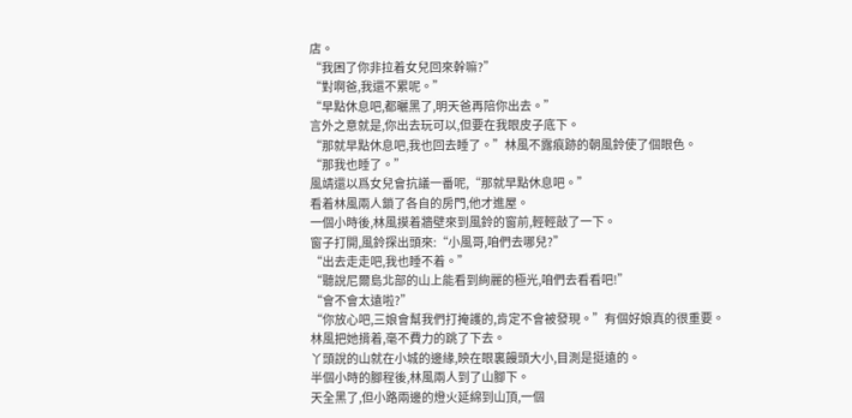店。
“我困了你非拉着女兒回來幹嘛?”
“對啊爸,我還不累呢。”
“早點休息吧,都曬黑了,明天爸再陪你出去。”
言外之意就是,你出去玩可以,但要在我眼皮子底下。
“那就早點休息吧,我也回去睡了。”林風不露痕跡的朝風鈴使了個眼色。
“那我也睡了。”
風靖還以爲女兒會抗議一番呢,“那就早點休息吧。”
看着林風兩人鎖了各自的房門,他才進屋。
一個小時後,林風摸着牆壁來到風鈴的窗前,輕輕敲了一下。
窗子打開,風鈴探出頭來:“小風哥,咱們去哪兒?”
“出去走走吧,我也睡不着。”
“聽說尼爾島北部的山上能看到絢麗的極光,咱們去看看吧!”
“會不會太遠啦?”
“你放心吧,三娘會幫我們打掩護的,肯定不會被發現。”有個好娘真的很重要。
林風把她揹着,毫不費力的跳了下去。
丫頭說的山就在小城的邊緣,映在眼裏饅頭大小,目測是挺遠的。
半個小時的腳程後,林風兩人到了山腳下。
天全黑了,但小路兩邊的燈火延綿到山頂,一個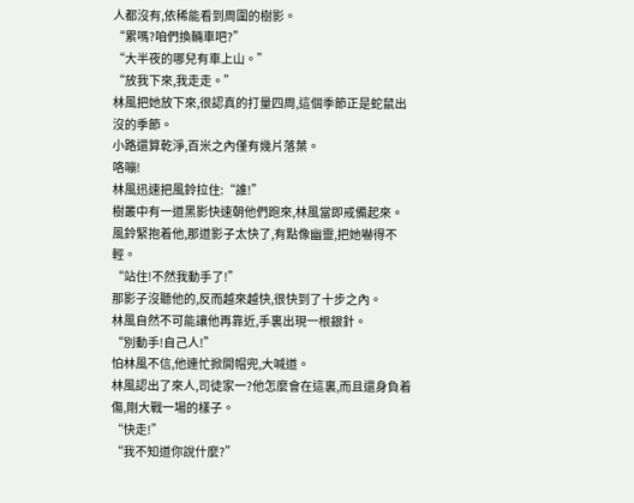人都沒有,依稀能看到周圍的樹影。
“累嗎?咱們換輛車吧?”
“大半夜的哪兒有車上山。”
“放我下來,我走走。”
林風把她放下來,很認真的打量四周,這個季節正是蛇鼠出沒的季節。
小路還算乾淨,百米之內僅有幾片落葉。
咯嘣!
林風迅速把風鈴拉住:“誰!”
樹叢中有一道黑影快速朝他們跑來,林風當即戒備起來。
風鈴緊抱着他,那道影子太快了,有點像幽靈,把她嚇得不輕。
“站住!不然我動手了!”
那影子沒聽他的,反而越來越快,很快到了十步之內。
林風自然不可能讓他再靠近,手裏出現一根銀針。
“別動手!自己人!”
怕林風不信,他連忙掀開帽兜,大喊道。
林風認出了來人,司徒家一?他怎麼會在這裏,而且還身負着傷,剛大戰一場的樣子。
“快走!”
“我不知道你說什麼?”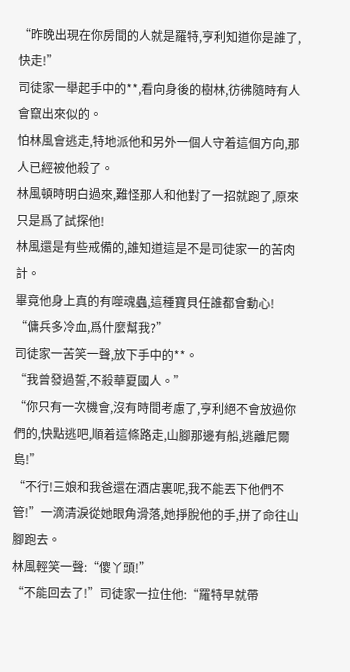“昨晚出現在你房間的人就是羅特,亨利知道你是誰了,快走!”
司徒家一舉起手中的**,看向身後的樹林,彷彿隨時有人會竄出來似的。
怕林風會逃走,特地派他和另外一個人守着這個方向,那人已經被他殺了。
林風頓時明白過來,難怪那人和他對了一招就跑了,原來只是爲了試探他!
林風還是有些戒備的,誰知道這是不是司徒家一的苦肉計。
畢竟他身上真的有噬魂蟲,這種寶貝任誰都會動心!
“傭兵多冷血,爲什麼幫我?”
司徒家一苦笑一聲,放下手中的**。
“我曾發過誓,不殺華夏國人。”
“你只有一次機會,沒有時間考慮了,亨利絕不會放過你們的,快點逃吧,順着這條路走,山腳那邊有船,逃離尼爾島!”
“不行!三娘和我爸還在酒店裏呢,我不能丟下他們不管!”一滴清淚從她眼角滑落,她掙脫他的手,拼了命往山腳跑去。
林風輕笑一聲:“傻丫頭!”
“不能回去了!”司徒家一拉住他:“羅特早就帶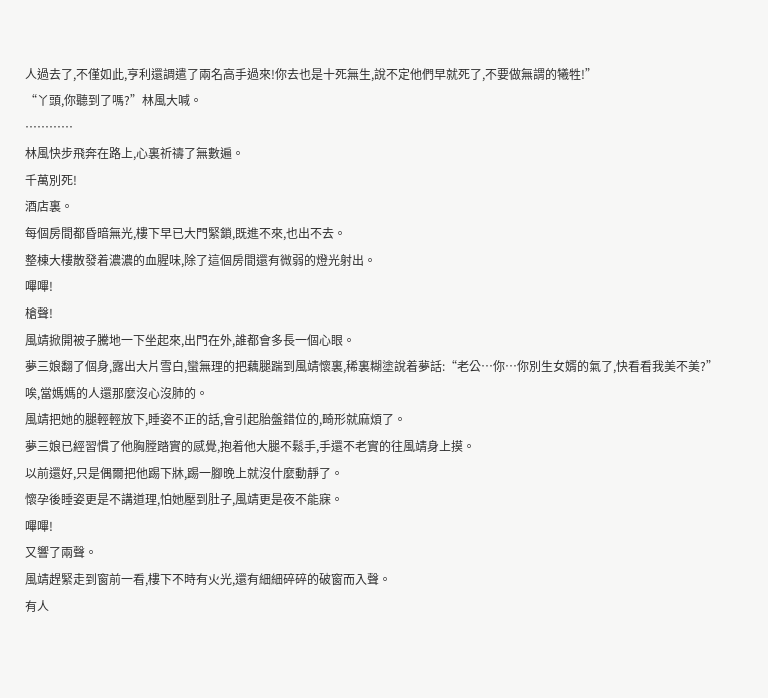人過去了,不僅如此,亨利還調遣了兩名高手過來!你去也是十死無生,說不定他們早就死了,不要做無謂的犧牲!”
“丫頭,你聽到了嗎?”林風大喊。
…………
林風快步飛奔在路上,心裏祈禱了無數遍。
千萬別死!
酒店裏。
每個房間都昏暗無光,樓下早已大門緊鎖,既進不來,也出不去。
整棟大樓散發着濃濃的血腥味,除了這個房間還有微弱的燈光射出。
嗶嗶!
槍聲!
風靖掀開被子騰地一下坐起來,出門在外,誰都會多長一個心眼。
夢三娘翻了個身,露出大片雪白,蠻無理的把藕腿踹到風靖懷裏,稀裏糊塗說着夢話:“老公…你…你別生女婿的氣了,快看看我美不美?”
唉,當媽媽的人還那麼沒心沒肺的。
風靖把她的腿輕輕放下,睡姿不正的話,會引起胎盤錯位的,畸形就麻煩了。
夢三娘已經習慣了他胸膛踏實的感覺,抱着他大腿不鬆手,手還不老實的往風靖身上摸。
以前還好,只是偶爾把他踢下牀,踢一腳晚上就沒什麼動靜了。
懷孕後睡姿更是不講道理,怕她壓到肚子,風靖更是夜不能寐。
嗶嗶!
又響了兩聲。
風靖趕緊走到窗前一看,樓下不時有火光,還有細細碎碎的破窗而入聲。
有人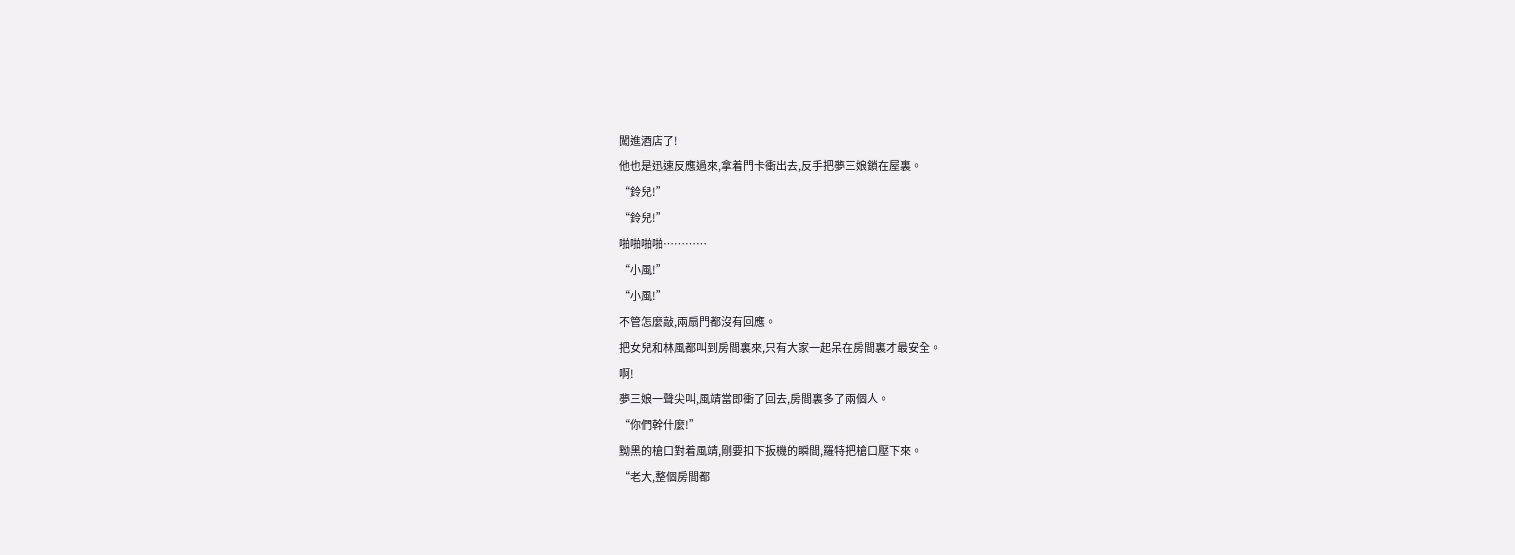闖進酒店了!
他也是迅速反應過來,拿着門卡衝出去,反手把夢三娘鎖在屋裏。
“鈴兒!”
“鈴兒!”
啪啪啪啪…………
“小風!”
“小風!”
不管怎麼敲,兩扇門都沒有回應。
把女兒和林風都叫到房間裏來,只有大家一起呆在房間裏才最安全。
啊!
夢三娘一聲尖叫,風靖當即衝了回去,房間裏多了兩個人。
“你們幹什麼!”
黝黑的槍口對着風靖,剛要扣下扳機的瞬間,羅特把槍口壓下來。
“老大,整個房間都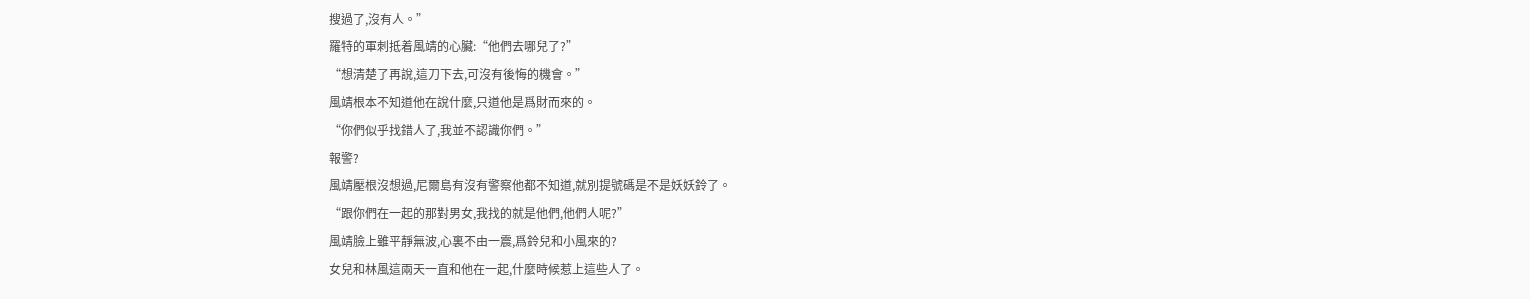搜過了,沒有人。”
羅特的軍刺抵着風靖的心臟:“他們去哪兒了?”
“想清楚了再說,這刀下去,可沒有後悔的機會。”
風靖根本不知道他在說什麼,只道他是爲財而來的。
“你們似乎找錯人了,我並不認識你們。”
報警?
風靖壓根沒想過,尼爾島有沒有警察他都不知道,就別提號碼是不是妖妖鈴了。
“跟你們在一起的那對男女,我找的就是他們,他們人呢?”
風靖臉上雖平靜無波,心裏不由一震,爲鈴兒和小風來的?
女兒和林風這兩天一直和他在一起,什麼時候惹上這些人了。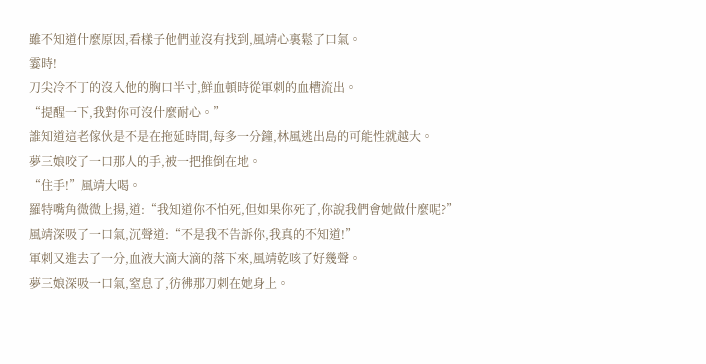雖不知道什麼原因,看樣子他們並沒有找到,風靖心裏鬆了口氣。
霎時!
刀尖冷不丁的沒入他的胸口半寸,鮮血頓時從軍刺的血槽流出。
“提醒一下,我對你可沒什麼耐心。”
誰知道這老傢伙是不是在拖延時間,每多一分鐘,林風逃出島的可能性就越大。
夢三娘咬了一口那人的手,被一把推倒在地。
“住手!”風靖大喝。
羅特嘴角微微上揚,道:“我知道你不怕死,但如果你死了,你說我們會她做什麼呢?”
風靖深吸了一口氣,沉聲道:“不是我不告訴你,我真的不知道!”
軍刺又進去了一分,血液大滴大滴的落下來,風靖乾咳了好幾聲。
夢三娘深吸一口氣,窒息了,彷彿那刀刺在她身上。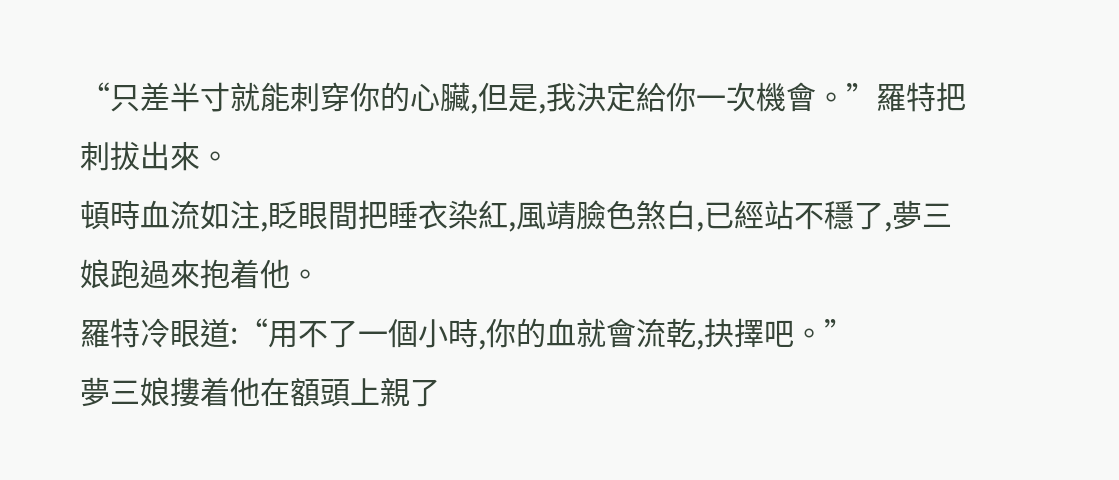“只差半寸就能刺穿你的心臟,但是,我決定給你一次機會。”羅特把刺拔出來。
頓時血流如注,眨眼間把睡衣染紅,風靖臉色煞白,已經站不穩了,夢三娘跑過來抱着他。
羅特冷眼道:“用不了一個小時,你的血就會流乾,抉擇吧。”
夢三娘摟着他在額頭上親了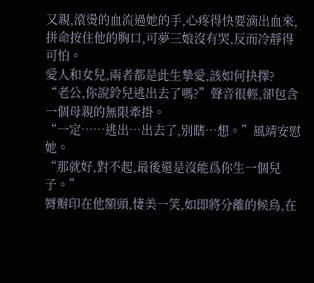又親,滾燙的血流過她的手,心疼得快要滴出血來,拼命按住他的胸口,可夢三娘沒有哭,反而冷靜得可怕。
愛人和女兒,兩者都是此生摯愛,該如何抉擇?
“老公,你說鈴兒逃出去了嗎?”聲音很輕,卻包含一個母親的無限牽掛。
“一定……逃出…出去了,別瞎…想。”風靖安慰她。
“那就好,對不起,最後還是沒能爲你生一個兒子。”
脣瓣印在他額頭,悽美一笑,如即將分離的候鳥,在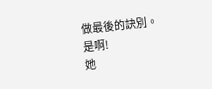做最後的訣別。
是啊!
她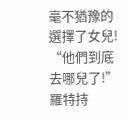毫不猶豫的選擇了女兒!
“他們到底去哪兒了!”羅特持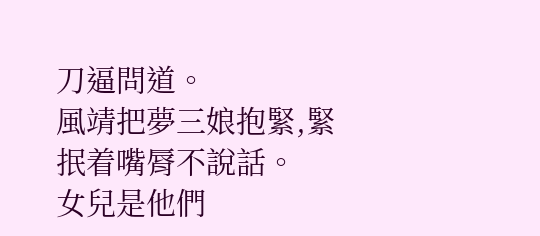刀逼問道。
風靖把夢三娘抱緊,緊抿着嘴脣不說話。
女兒是他們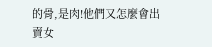的骨,是肉!他們又怎麼會出賣女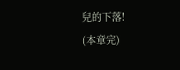兒的下落!
(本章完)